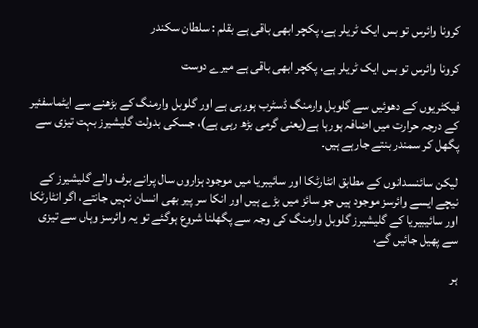کرونا وائرس تو بس ایک ٹریلر ہے، پکچر ابھی باقی ہے بقلم : سلطان سکندر

کرونا وائرس تو بس ایک ٹریلر ہے، پکچر ابھی باقی ہے میرے دوست

فیکٹریوں کے دھوئیں سے گلوبل وارمنگ ڈسٹرب ہورہی ہے اور گلوبل وارمنگ کے بڑھنے سے ایٹماسفئیر کے درجہ حرارت میں اضافہ ہورہا ہے(یعنی گرمی بڑھ رہی ہے)، جسکی بدولت گلیشیرز بہت تیزی سے پگھل کر سمندر بنتے جارہے ہیں۔

لیکن سائنسدانوں کے مطابق انٹارٹکا اور سائیبریا میں موجود ہزاروں سال پرانے برف والے گلیشیرز کے نیچے ایسے وائرسز موجود ہیں جو سائز میں بڑے ہیں اور انکا سر پیر بھی انسان نہیں جانتے، اگر انٹارٹکا اور سائیبیریا کے گلیشیرز گلوبل وارمنگ کی وجہ سے پگھلنا شروع ہوگئے تو یہ وائرسز وہاں سے تیزی سے پھیل جائیں گے،

ہر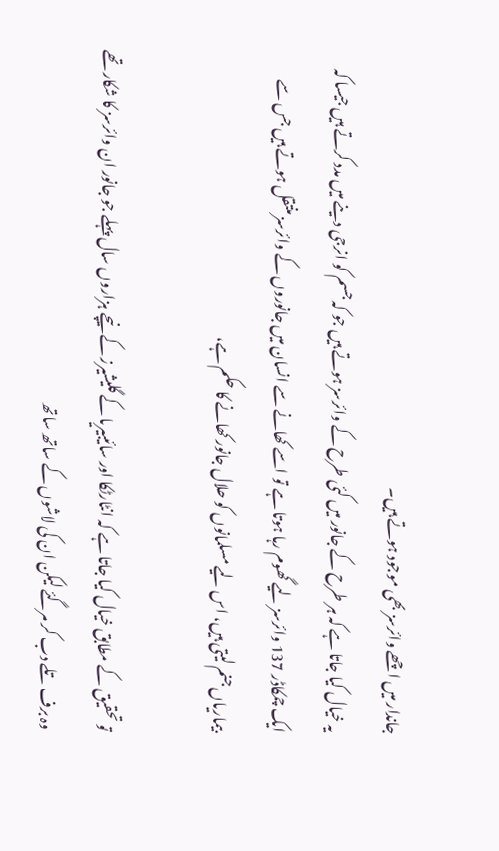جاندار میں اچھے وائرسز بھی موجود ہوتے ہیں۔
یہ خیال کیا جاتا ہے کہ ہر طرح کے جانور میں کئی طرح کے وائرسز ہوتے ہیں جو کہ جسم کو انرجی دینے میں مدد کرتے ہیں جیسا کہ ایک چمکاڈر 137 وائرسز لیے گھوم رہا ہوتا ہے تو اسے کھانے سے انسان میں جانوروں کے وائرسز منتقل ہوتے ہیں جس سے بیماریاں جنم لیتی ہیں، اس لیے مسلمانوں کو حلال جانور کھانے کا حکم ہے،

تو تحقیق کے مطابق خیال کیا جاتا ہے کہ انٹارٹکا اور سائیبیریا کے گلیشیرز کے نیچے ہزاروں سال پہلے جو جانور ان وائرسز کا شکار تھے وہ برف تلے دب کر مرگئے لیکن ان کی لاشوں کے ساتھ ساتھ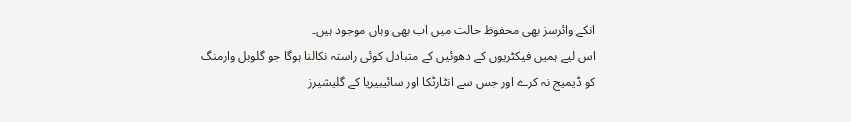انکے وائرسز بھی محفوظ حالت میں اب بھی وہاں موجود ہیں۔
اس لیے ہمیں فیکٹریوں کے دھوئیں کے متبادل کوئی راستہ نکالنا ہوگا جو گلوبل وارمنگ کو ڈیمیج نہ کرے اور جس سے انٹارٹکا اور سائیبیریا کے گلیشیرز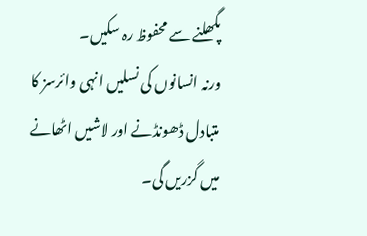پگھلنے سے محفوظ رہ سکیں۔
ورنہ انسانوں کی نسلیں انہی وائرسز کا متبادل ڈھونڈنے اور لاشیں اٹھانے میں گزریں گی۔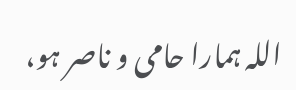اللہ ہمارا حامی و ناصر ہو،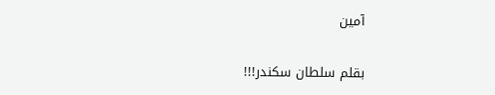آمین

بقلم سلطان سکندر!!!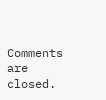Comments are closed.